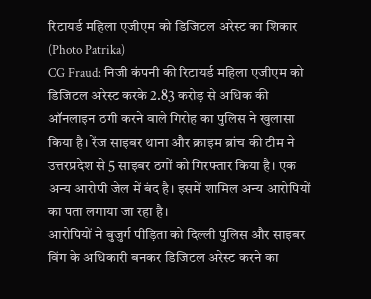रिटायर्ड महिला एजीएम को डिजिटल अरेस्ट का शिकार (Photo Patrika)
CG Fraud: निजी कंपनी की रिटायर्ड महिला एजीएम को डिजिटल अरेस्ट करके 2.83 करोड़ से अधिक की ऑनलाइन ठगी करने वाले गिरोह का पुलिस ने खुलासा किया है। रेंज साइबर थाना और क्राइम ब्रांच की टीम ने उत्तरप्रदेश से 5 साइबर ठगों को गिरफ्तार किया है। एक अन्य आरोपी जेल में बंद है। इसमें शामिल अन्य आरोपियों का पता लगाया जा रहा है।
आरोपियों ने बुजुर्ग पीड़िता को दिल्ली पुलिस और साइबर विंग के अधिकारी बनकर डिजिटल अरेस्ट करने का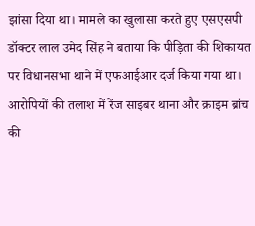झांसा दिया था। मामले का खुलासा करते हुए एसएसपी डॉक्टर लाल उमेद सिंह ने बताया कि पीड़िता की शिकायत पर विधानसभा थाने में एफआईआर दर्ज किया गया था।
आरोपियों की तलाश में रेंज साइबर थाना और क्राइम ब्रांच की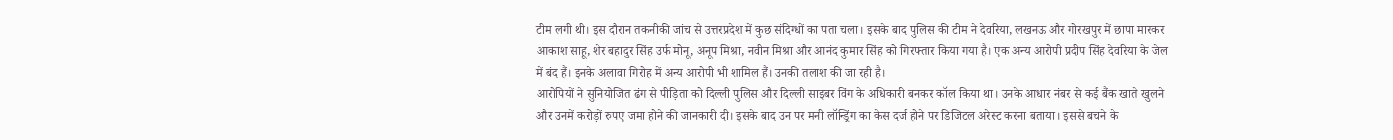टीम लगी थी। इस दौरान तकनीकी जांच से उत्तरप्रदेश में कुछ संदिग्धों का पता चला। इसके बाद पुलिस की टीम ने देवरिया, लखनऊ और गोरखपुर में छापा मारकर आकाश साहू, शेर बहादुर सिंह उर्फ मोनू, अनूप मिश्रा, नवीन मिश्रा और आनंद कुमार सिंह को गिरफ्तार किया गया है। एक अन्य आरोपी प्रदीप सिंह देवरिया के जेल में बंद हैं। इनके अलावा गिरोह में अन्य आरोपी भी शामिल हैं। उनकी तलाश की जा रही है।
आरोपियों ने सुनियोजित ढंग से पीड़िता को दिल्ली पुलिस और दिल्ली साइबर विंग के अधिकारी बनकर कॉल किया था। उनके आधार नंबर से कई बैंक खाते खुलने और उनमें करोड़ों रुपए जमा होने की जानकारी दी। इसके बाद उन पर मनी लॉन्ड्रिंग का केस दर्ज होने पर डिजिटल अरेस्ट करना बताया। इससे बचने के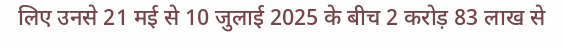लिए उनसे 21 मई से 10 जुलाई 2025 के बीच 2 करोड़ 83 लाख से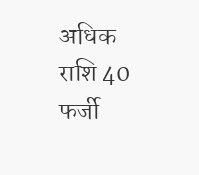अधिक राशि 40 फर्जी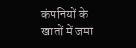कंपनियों के खातों में जमा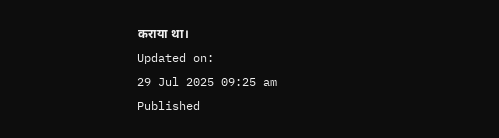कराया था।
Updated on:
29 Jul 2025 09:25 am
Published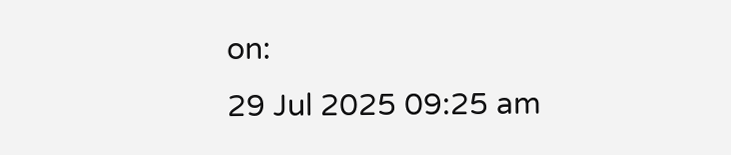on:
29 Jul 2025 09:25 am